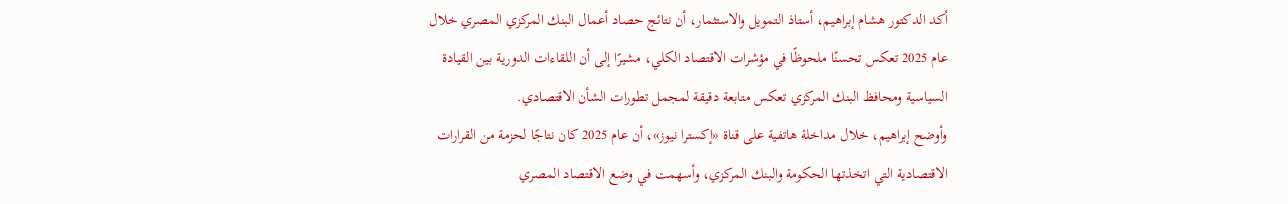أكد الدكتور هشام إبراهيم، أستاذ التمويل والاستثمار، أن نتائج حصاد أعمال البنك المركزي المصري خلال عام 2025 تعكس تحسنًا ملحوظًا في مؤشرات الاقتصاد الكلي، مشيرًا إلى أن اللقاءات الدورية بين القيادة السياسية ومحافظ البنك المركزي تعكس متابعة دقيقة لمجمل تطورات الشأن الاقتصادي.
وأوضح إبراهيم، خلال مداخلة هاتفية على قناة «إكسترا نيوز»، أن عام 2025 كان نتاجًا لحزمة من القرارات الاقتصادية التي اتخذتها الحكومة والبنك المركزي، وأسهمت في وضع الاقتصاد المصري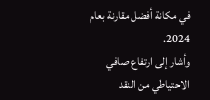في مكانة أفضل مقارنة بعام 2024.
وأشار إلى ارتفاع صافي الاحتياطي من النقد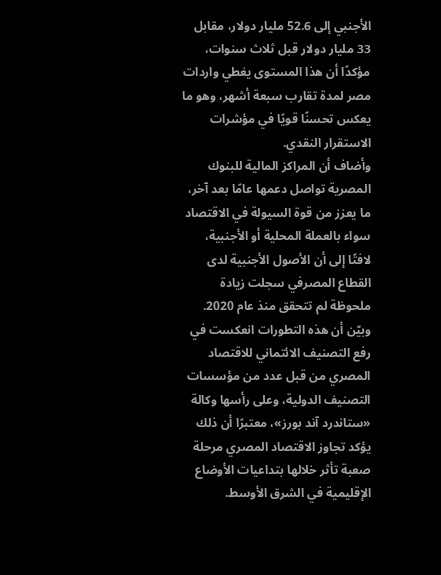الأجنبي إلى 52.6 مليار دولار، مقابل 33 مليار دولار قبل ثلاث سنوات، مؤكدًا أن هذا المستوى يغطي واردات مصر لمدة تقارب سبعة أشهر، وهو ما يعكس تحسنًا قويًا في مؤشرات الاستقرار النقدي.
وأضاف أن المراكز المالية للبنوك المصرية تواصل دعمها عامًا بعد آخر، ما يعزز من قوة السيولة في الاقتصاد سواء بالعملة المحلية أو الأجنبية، لافتًا إلى أن الأصول الأجنبية لدى القطاع المصرفي سجلت زيادة ملحوظة لم تتحقق منذ عام 2020.
وبيّن أن هذه التطورات انعكست في رفع التصنيف الائتماني للاقتصاد المصري من قبل عدد من مؤسسات التصنيف الدولية، وعلى رأسها وكالة «ستاندرد آند بورز»، معتبرًا أن ذلك يؤكد تجاوز الاقتصاد المصري مرحلة صعبة تأثر خلالها بتداعيات الأوضاع الإقليمية في الشرق الأوسط.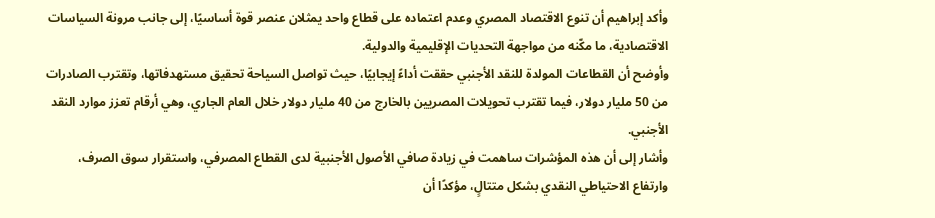وأكد إبراهيم أن تنوع الاقتصاد المصري وعدم اعتماده على قطاع واحد يمثلان عنصر قوة أساسيًا، إلى جانب مرونة السياسات الاقتصادية، ما مكّنه من مواجهة التحديات الإقليمية والدولية.
وأوضح أن القطاعات المولدة للنقد الأجنبي حققت أداءً إيجابيًا، حيث تواصل السياحة تحقيق مستهدفاتها، وتقترب الصادرات من 50 مليار دولار، فيما تقترب تحويلات المصريين بالخارج من 40 مليار دولار خلال العام الجاري، وهي أرقام تعزز موارد النقد الأجنبي.
وأشار إلى أن هذه المؤشرات ساهمت في زيادة صافي الأصول الأجنبية لدى القطاع المصرفي، واستقرار سوق الصرف، وارتفاع الاحتياطي النقدي بشكل متتالٍ، مؤكدًا أن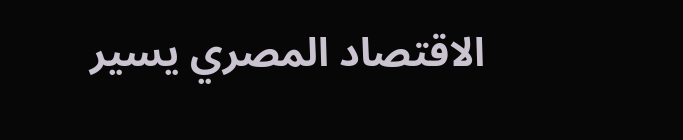الاقتصاد المصري يسير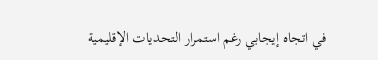في اتجاه إيجابي رغم استمرار التحديات الإقليمية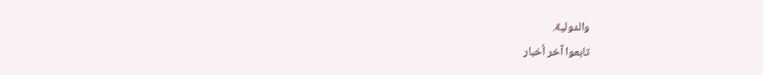والدولية.
تابعوا آخر أخبار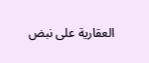العقارية على نبض